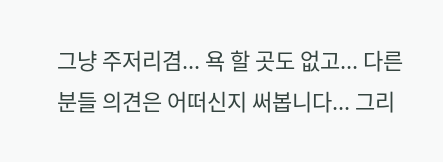그냥 주저리겸... 욕 할 곳도 없고... 다른 분들 의견은 어떠신지 써봅니다... 그리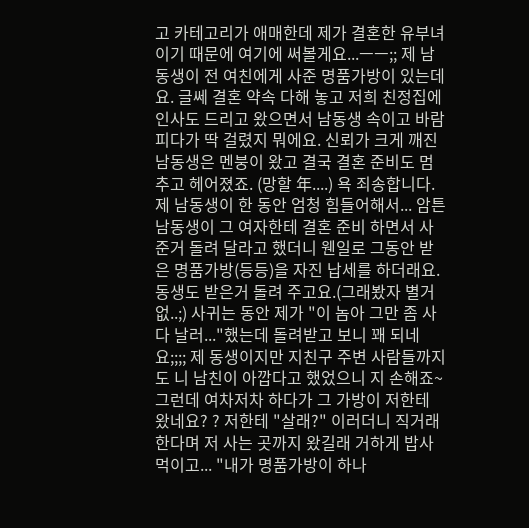고 카테고리가 애매한데 제가 결혼한 유부녀이기 때문에 여기에 써볼게요...ㅡㅡ;; 제 남동생이 전 여친에게 사준 명품가방이 있는데요. 글쎄 결혼 약속 다해 놓고 저희 친정집에 인사도 드리고 왔으면서 남동생 속이고 바람 피다가 딱 걸렸지 뭐에요. 신뢰가 크게 깨진 남동생은 멘붕이 왔고 결국 결혼 준비도 멈추고 헤어졌죠. (망할 年....) 욕 죄송합니다. 제 남동생이 한 동안 엄청 힘들어해서... 암튼 남동생이 그 여자한테 결혼 준비 하면서 사준거 돌려 달라고 했더니 웬일로 그동안 받은 명품가방(등등)을 자진 납세를 하더래요. 동생도 받은거 돌려 주고요.(그래봤자 별거없..;) 사귀는 동안 제가 "이 놈아 그만 좀 사다 날러..."했는데 돌려받고 보니 꽤 되네요;;;; 제 동생이지만 지친구 주변 사람들까지도 니 남친이 아깝다고 했었으니 지 손해죠~ 그런데 여차저차 하다가 그 가방이 저한테 왔네요? ? 저한테 "살래?" 이러더니 직거래한다며 저 사는 곳까지 왔길래 거하게 밥사먹이고... "내가 명품가방이 하나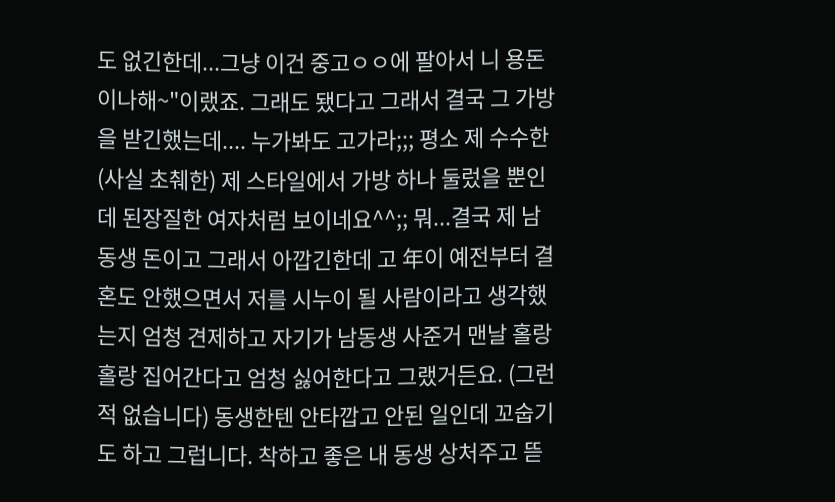도 없긴한데...그냥 이건 중고ㅇㅇ에 팔아서 니 용돈이나해~"이랬죠. 그래도 됐다고 그래서 결국 그 가방을 받긴했는데.... 누가봐도 고가라;;; 평소 제 수수한(사실 초췌한) 제 스타일에서 가방 하나 둘렀을 뿐인데 된장질한 여자처럼 보이네요^^;; 뭐...결국 제 남동생 돈이고 그래서 아깝긴한데 고 年이 예전부터 결혼도 안했으면서 저를 시누이 될 사람이라고 생각했는지 엄청 견제하고 자기가 남동생 사준거 맨날 홀랑 홀랑 집어간다고 엄청 싫어한다고 그랬거든요. (그런적 없습니다) 동생한텐 안타깝고 안된 일인데 꼬숩기도 하고 그럽니다. 착하고 좋은 내 동생 상처주고 뜯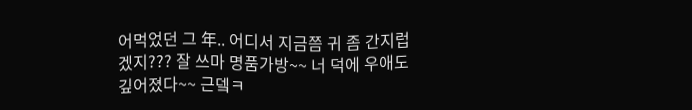어먹었던 그 年.. 어디서 지금쯤 귀 좀 간지럽겠지??? 잘 쓰마 명품가방~~ 너 덕에 우애도 깊어졌다~~ 근뎈ㅋ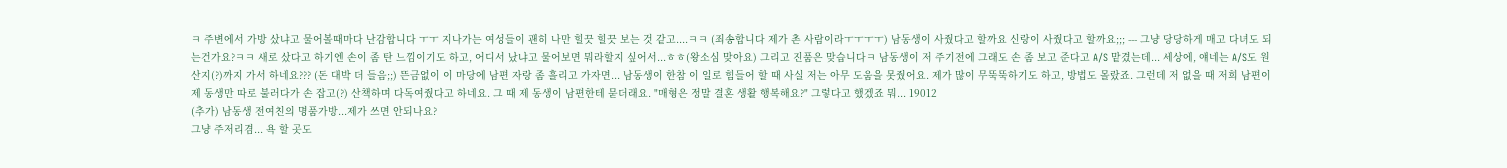ㅋ 주변에서 가방 샀냐고 물어볼때마다 난감합니다 ㅜㅜ 지나가는 여성들이 괜히 나만 힐끗 힐끗 보는 것 같고....ㅋㅋ (죄송합니다 제가 촌 사람이라ㅜㅜㅜㅜ) 남동생이 사줬다고 할까요 신랑이 사줬다고 할까요;;; --- 그냥 당당하게 매고 다녀도 되는건가요?ㅋㅋ 새로 샀다고 하기엔 손이 좀 탄 느낌이기도 하고, 어디서 났냐고 물어보면 뭐라할지 싶어서...ㅎㅎ(왕소심 맞아요) 그리고 진품은 맞습니다ㅋ 남동생이 저 주기전에 그래도 손 좀 보고 준다고 A/S 맡겼는데... 세상에, 얘네는 A/S도 원산지(?)까지 가서 하네요??? (돈 대박 더 들음;;) 뜬금없이 이 마당에 남편 자랑 좀 흘리고 가자면... 남동생이 한참 이 일로 힘들어 할 때 사실 저는 아무 도움을 못줬어요. 제가 많이 무뚝뚝하기도 하고, 방법도 몰랐죠. 그런데 저 없을 때 저희 남편이 제 동생만 따로 불러다가 손 잡고(?) 산책하며 다독여줬다고 하네요. 그 때 제 동생이 남편한테 묻더래요. "매형은 정말 결혼 생활 행복해요?" 그렇다고 했겠죠 뭐... 19012
(추가) 남동생 전여친의 명품가방...제가 쓰면 안되나요?
그냥 주저리겸... 욕 할 곳도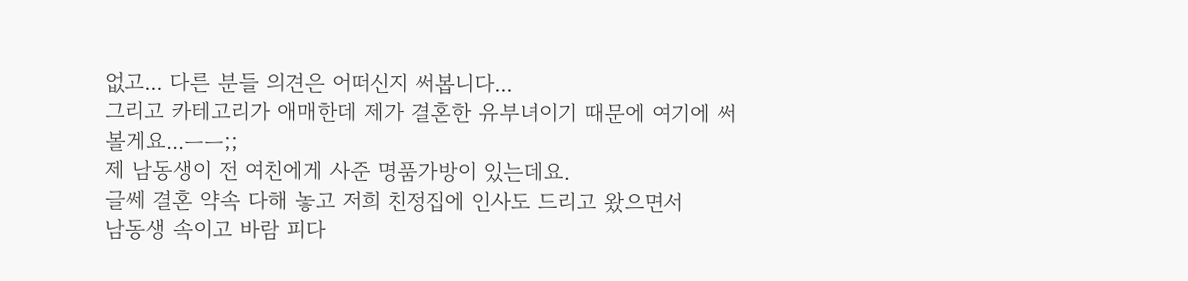없고... 다른 분들 의견은 어떠신지 써봅니다...
그리고 카테고리가 애매한데 제가 결혼한 유부녀이기 때문에 여기에 써볼게요...ㅡㅡ;;
제 남동생이 전 여친에게 사준 명품가방이 있는데요.
글쎄 결혼 약속 다해 놓고 저희 친정집에 인사도 드리고 왔으면서
남동생 속이고 바람 피다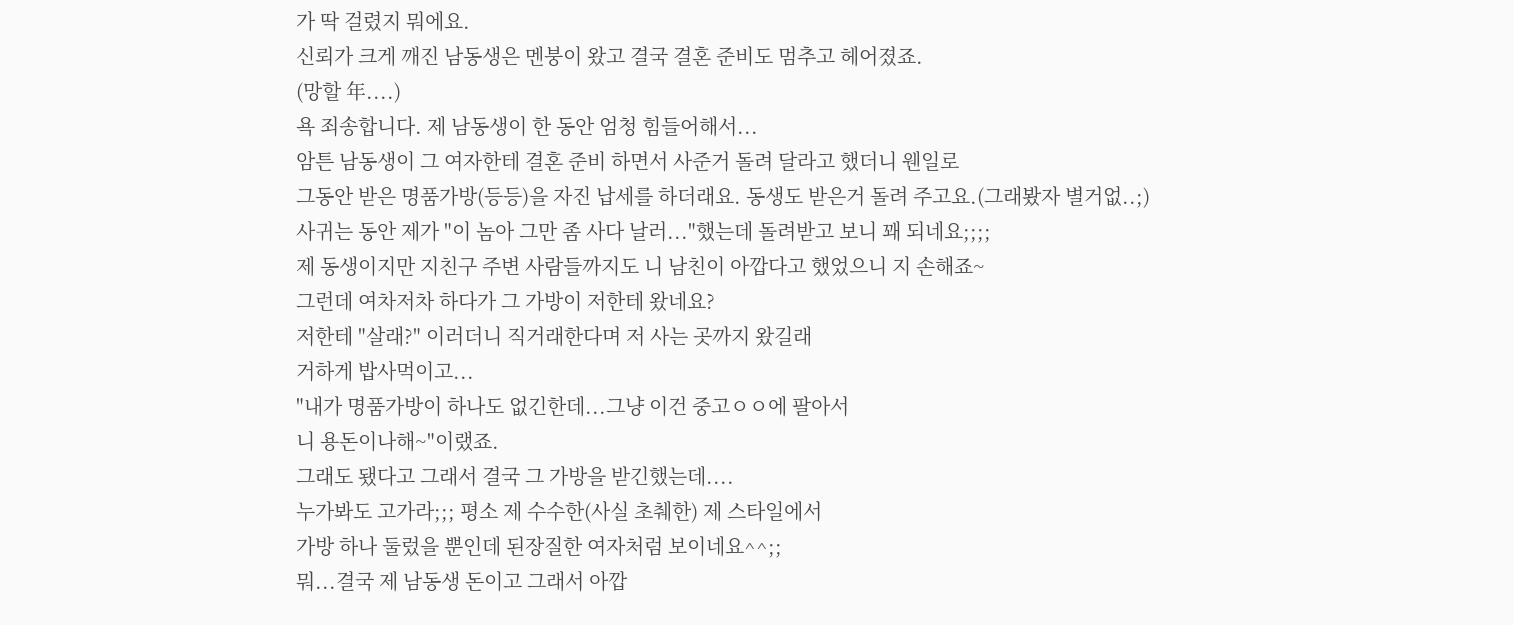가 딱 걸렸지 뭐에요.
신뢰가 크게 깨진 남동생은 멘붕이 왔고 결국 결혼 준비도 멈추고 헤어졌죠.
(망할 年....)
욕 죄송합니다. 제 남동생이 한 동안 엄청 힘들어해서...
암튼 남동생이 그 여자한테 결혼 준비 하면서 사준거 돌려 달라고 했더니 웬일로
그동안 받은 명품가방(등등)을 자진 납세를 하더래요. 동생도 받은거 돌려 주고요.(그래봤자 별거없..;)
사귀는 동안 제가 "이 놈아 그만 좀 사다 날러..."했는데 돌려받고 보니 꽤 되네요;;;;
제 동생이지만 지친구 주변 사람들까지도 니 남친이 아깝다고 했었으니 지 손해죠~
그런데 여차저차 하다가 그 가방이 저한테 왔네요?
저한테 "살래?" 이러더니 직거래한다며 저 사는 곳까지 왔길래
거하게 밥사먹이고...
"내가 명품가방이 하나도 없긴한데...그냥 이건 중고ㅇㅇ에 팔아서
니 용돈이나해~"이랬죠.
그래도 됐다고 그래서 결국 그 가방을 받긴했는데....
누가봐도 고가라;;; 평소 제 수수한(사실 초췌한) 제 스타일에서
가방 하나 둘렀을 뿐인데 된장질한 여자처럼 보이네요^^;;
뭐...결국 제 남동생 돈이고 그래서 아깝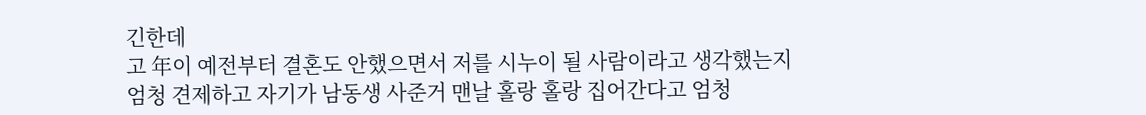긴한데
고 年이 예전부터 결혼도 안했으면서 저를 시누이 될 사람이라고 생각했는지
엄청 견제하고 자기가 남동생 사준거 맨날 홀랑 홀랑 집어간다고 엄청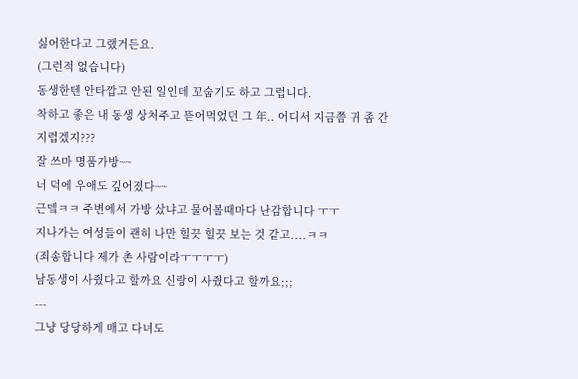싫어한다고 그랬거든요.
(그런적 없습니다)
동생한텐 안타깝고 안된 일인데 꼬숩기도 하고 그럽니다.
착하고 좋은 내 동생 상처주고 뜯어먹었던 그 年.. 어디서 지금쯤 귀 좀 간지럽겠지???
잘 쓰마 명품가방~~
너 덕에 우애도 깊어졌다~~
근뎈ㅋㅋ 주변에서 가방 샀냐고 물어볼때마다 난감합니다 ㅜㅜ
지나가는 여성들이 괜히 나만 힐끗 힐끗 보는 것 같고....ㅋㅋ
(죄송합니다 제가 촌 사람이라ㅜㅜㅜㅜ)
남동생이 사줬다고 할까요 신랑이 사줬다고 할까요;;;
---
그냥 당당하게 매고 다녀도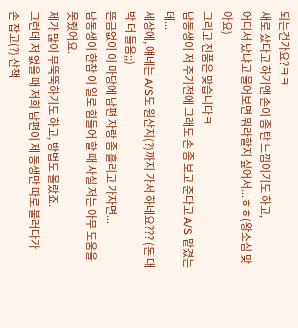되는건가요?ㅋㅋ
새로 샀다고 하기엔 손이 좀 탄 느낌이기도 하고,
어디서 났냐고 물어보면 뭐라할지 싶어서...ㅎㅎ(왕소심 맞아요)
그리고 진품은 맞습니다ㅋ
남동생이 저 주기전에 그래도 손 좀 보고 준다고 A/S 맡겼는데...
세상에, 얘네는 A/S도 원산지(?)까지 가서 하네요??? (돈 대박 더 들음;;)
뜬금없이 이 마당에 남편 자랑 좀 흘리고 가자면...
남동생이 한참 이 일로 힘들어 할 때 사실 저는 아무 도움을 못줬어요.
제가 많이 무뚝뚝하기도 하고, 방법도 몰랐죠.
그런데 저 없을 때 저희 남편이 제 동생만 따로 불러다가
손 잡고(?) 산책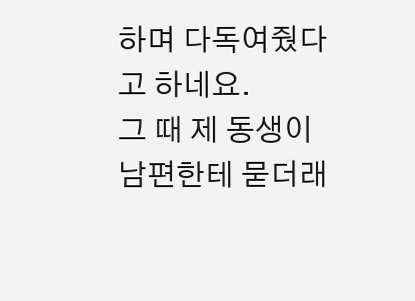하며 다독여줬다고 하네요.
그 때 제 동생이 남편한테 묻더래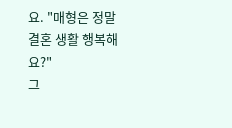요. "매형은 정말 결혼 생활 행복해요?"
그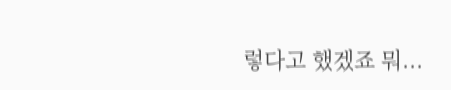렇다고 했겠죠 뭐...